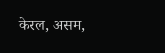केरल, असम,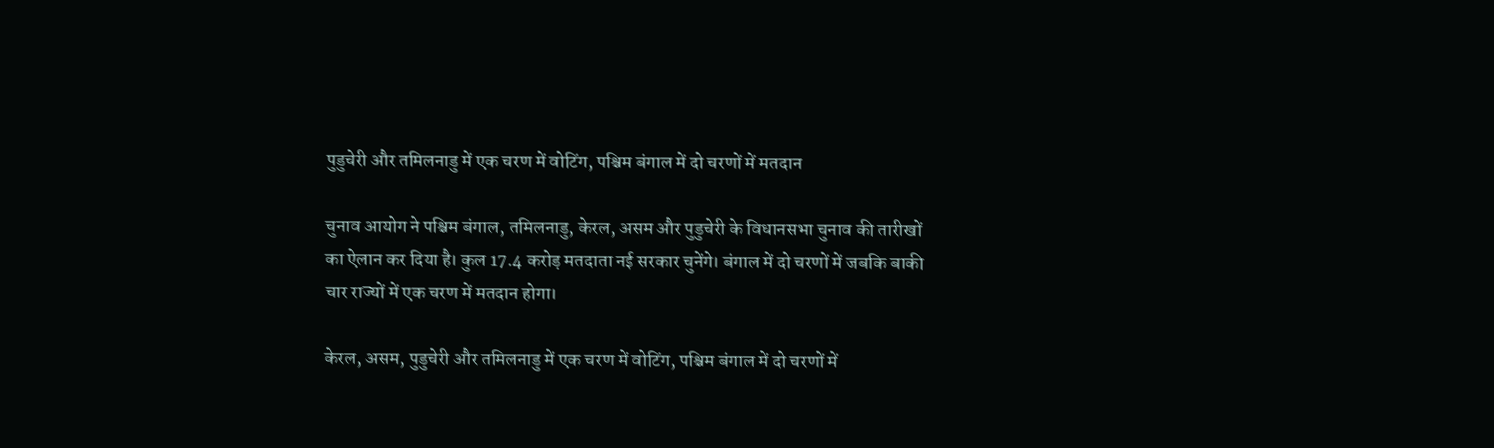पुडुचेरी और तमिलनाडु में एक चरण में वोटिंग, पश्चिम बंगाल में दो चरणों में मतदान

चुनाव आयोग ने पश्चिम बंगाल, तमिलनाडु, केरल, असम और पुडुचेरी के विधानसभा चुनाव की तारीखों का ऐलान कर दिया है। कुल 17.4 करोड़ मतदाता नई सरकार चुनेंगे। बंगाल में दो चरणों में जबकि बाकी चार राज्यों में एक चरण में मतदान होगा।

केरल, असम, पुडुचेरी और तमिलनाडु में एक चरण में वोटिंग, पश्चिम बंगाल में दो चरणों में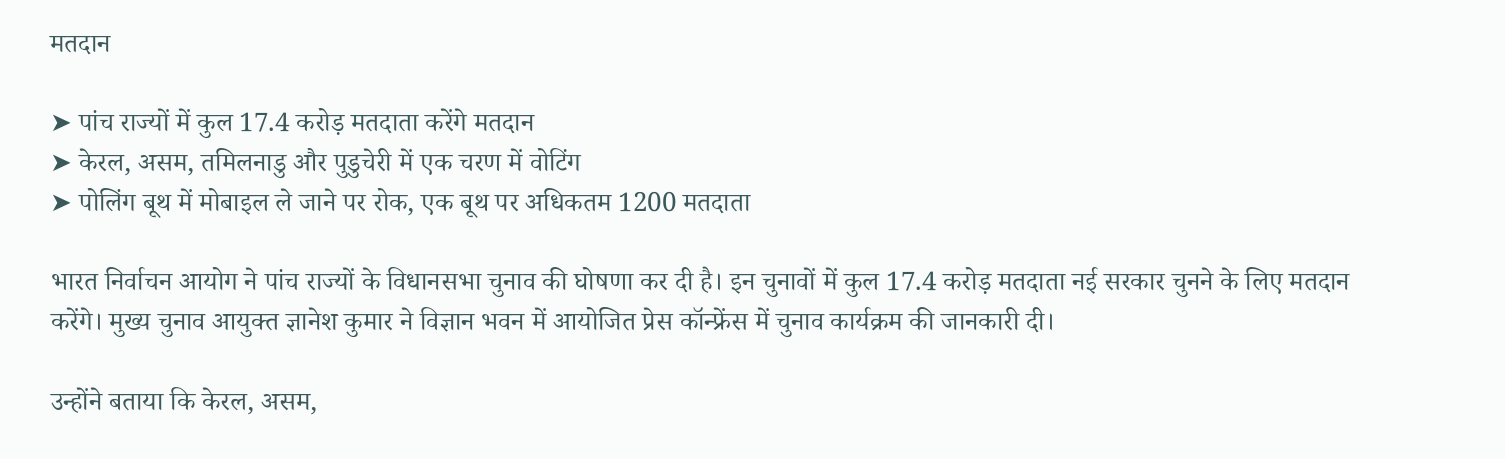मतदान

➤ पांच राज्यों में कुल 17.4 करोड़ मतदाता करेंगे मतदान
➤ केरल, असम, तमिलनाडु और पुडुचेरी में एक चरण में वोटिंग
➤ पोलिंग बूथ में मोबाइल ले जाने पर रोक, एक बूथ पर अधिकतम 1200 मतदाता

भारत निर्वाचन आयोग ने पांच राज्यों के विधानसभा चुनाव की घोषणा कर दी है। इन चुनावों में कुल 17.4 करोड़ मतदाता नई सरकार चुनने के लिए मतदान करेंगे। मुख्य चुनाव आयुक्त ज्ञानेश कुमार ने विज्ञान भवन में आयोजित प्रेस कॉन्फ्रेंस में चुनाव कार्यक्रम की जानकारी दी।

उन्होंने बताया कि केरल, असम,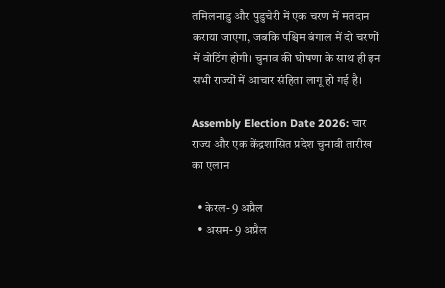तमिलनाडु और पुडुचेरी में एक चरण में मतदान कराया जाएगा, जबकि पश्चिम बंगाल में दो चरणों में वोटिंग होगी। चुनाव की घोषणा के साथ ही इन सभी राज्यों में आचार संहिता लागू हो गई है।

Assembly Election Date 2026: चार राज्य और एक केंद्रशासित प्रदेश चुनावी तारीख का एलान

  • केरल- 9 अप्रैल
  • असम- 9 अप्रैल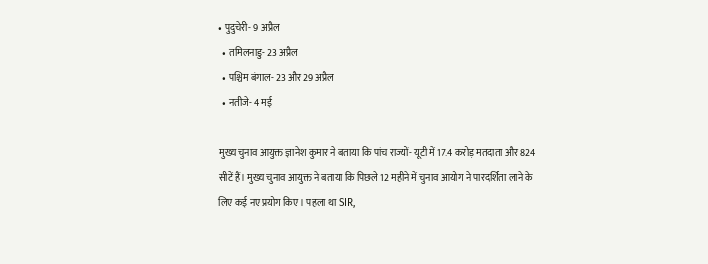• पुदुचेरी- 9 अप्रैल
  • तमिलनाडु- 23 अप्रैल
  • पश्चिम बंगाल- 23 और 29 अप्रैल
  • नतीजे- 4 मई

मुख्य चुनाव आयुक्त ज्ञानेश कुमार ने बताया कि पांच राज्यों- यूटी में 17.4 करोड़ मतदाता और 824 सीटें हैं। मुख्य चुनाव आयुक्त ने बताया कि पिछले 12 महीने में चुनाव आयोग ने पारदर्शिता लाने के लिए कई नए प्रयोग किए। पहला था SIR,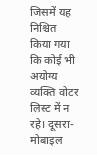जिसमें यह निश्चित किया गया कि कोई भी अयोग्य व्यक्ति वोटर लिस्ट में न रहे। दूसरा- मोबाइल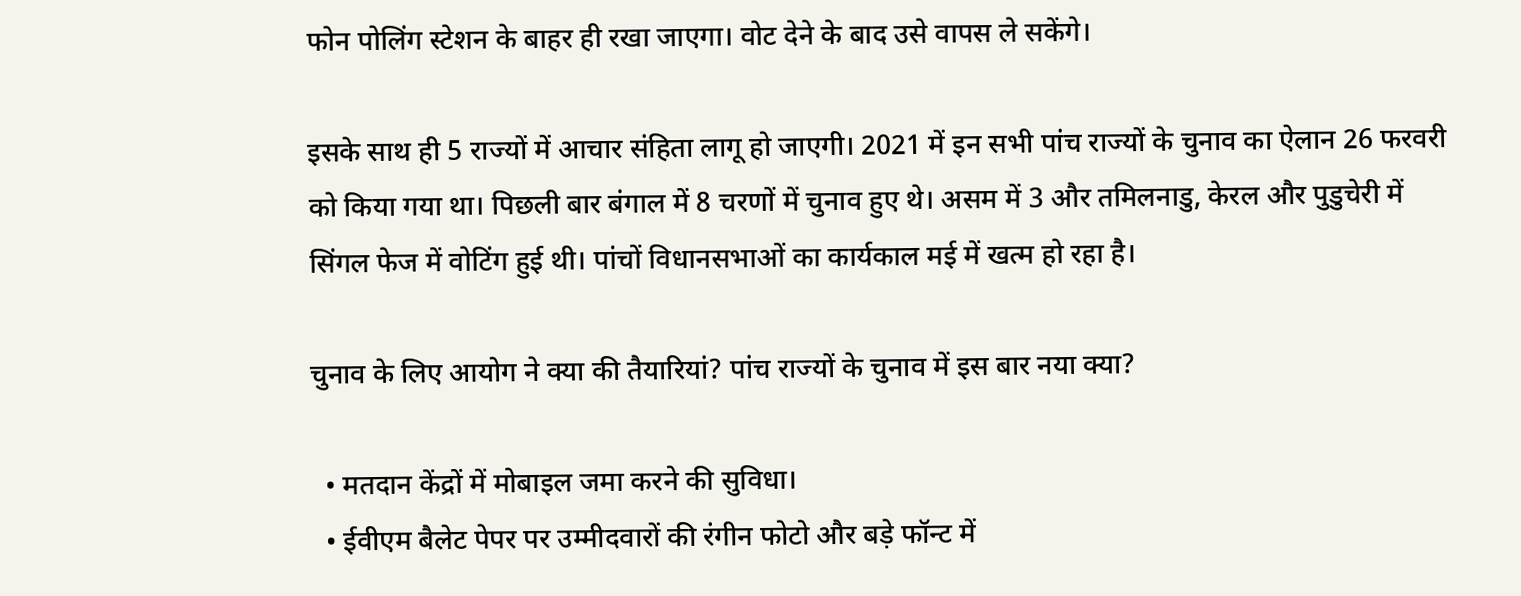फोन पोलिंग स्टेशन के बाहर ही रखा जाएगा। वोट देने के बाद उसे वापस ले सकेंगे।

इसके साथ ही 5 राज्यों में आचार संहिता लागू हो जाएगी। 2021 में इन सभी पांच राज्यों के चुनाव का ऐलान 26 फरवरी को किया गया था। पिछली बार बंगाल में 8 चरणों में चुनाव हुए थे। असम में 3 और तमिलनाडु, केरल और पुडुचेरी में सिंगल फेज में वोटिंग हुई थी। पांचों विधानसभाओं का कार्यकाल मई में खत्म हो रहा है।

चुनाव के लिए आयोग ने क्या की तैयारियां? पांच राज्यों के चुनाव में इस बार नया क्या?

  • मतदान केंद्रों में मोबाइल जमा करने की सुविधा।
  • ईवीएम बैलेट पेपर पर उम्मीदवारों की रंगीन फोटो और बड़े फॉन्ट में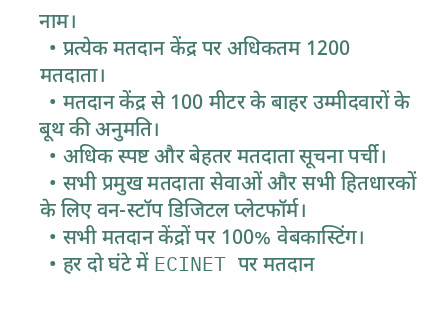नाम।
  • प्रत्येक मतदान केंद्र पर अधिकतम 1200 मतदाता।
  • मतदान केंद्र से 100 मीटर के बाहर उम्मीदवारों के बूथ की अनुमति।
  • अधिक स्पष्ट और बेहतर मतदाता सूचना पर्ची।
  • सभी प्रमुख मतदाता सेवाओं और सभी हितधारकों के लिए वन-स्टॉप डिजिटल प्लेटफॉर्म।
  • सभी मतदान केंद्रों पर 100% वेबकास्टिंग।
  • हर दो घंटे में ECINET पर मतदान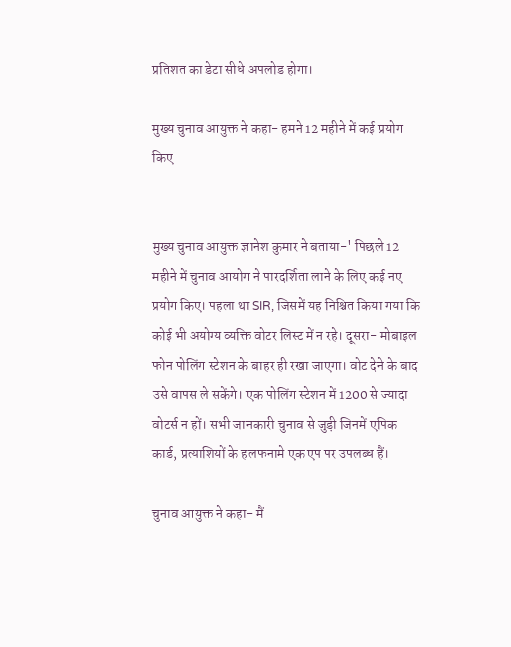प्रतिशत का डेटा सीधे अपलोड होगा।

मुख्य चुनाव आयुक्त ने कहा- हमने 12 महीने में कई प्रयोग किए


मुख्य चुनाव आयुक्त ज्ञानेश कुमार ने बताया-' पिछले 12 महीने में चुनाव आयोग ने पारदर्शिता लाने के लिए कई नए प्रयोग किए। पहला था SIR, जिसमें यह निश्चित किया गया कि कोई भी अयोग्य व्यक्ति वोटर लिस्ट में न रहे। दूसरा- मोबाइल फोन पोलिंग स्टेशन के बाहर ही रखा जाएगा। वोट देने के बाद उसे वापस ले सकेंगे। एक पोलिंग स्टेशन में 1200 से ज्यादा वोटर्स न हों। सभी जानकारी चुनाव से जुड़ी जिनमें एपिक कार्ड, प्रत्याशियों के हलफनामे एक एप पर उपलब्ध हैं।

चुनाव आयुक्त ने कहा- मैं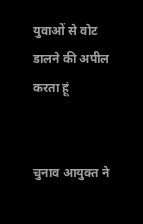युवाओं से वोट डालने की अपील करता हूं


चुनाव आयुक्त ने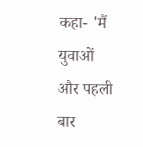कहा- 'मैं युवाओं और पहली बार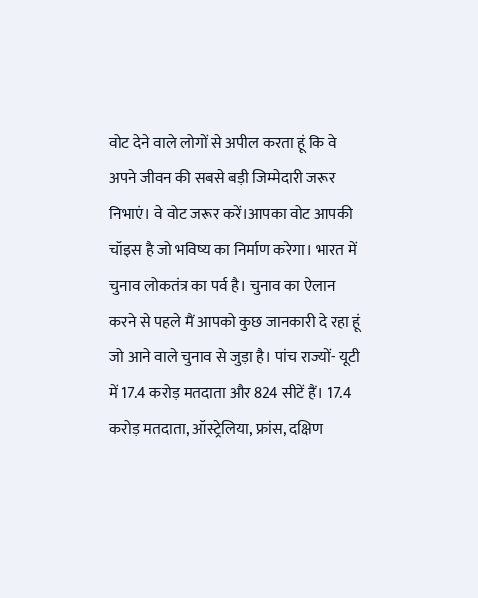वोट देने वाले लोगों से अपील करता हूं कि वे अपने जीवन की सबसे बड़ी जिम्मेदारी जरूर निभाएं। वे वोट जरूर करें।आपका वोट आपकी चॉइस है जो भविष्य का निर्माण करेगा। भारत में चुनाव लोकतंत्र का पर्व है। चुनाव का ऐलान करने से पहले मैं आपको कुछ जानकारी दे रहा हूं जो आने वाले चुनाव से जुड़ा है। पांच राज्यों- यूटी में 17.4 करोड़ मतदाता और 824 सीटें हैं। 17.4 करोड़ मतदाता, ऑस्ट्रेलिया, फ्रांस, दक्षिण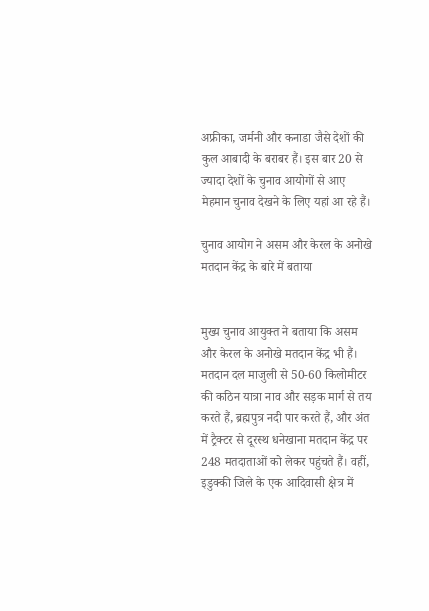अफ्रीका, जर्मनी और कनाडा जैसे देशों की कुल आबादी के बराबर हैं। इस बार 20 से ज्यादा देशों के चुनाव आयोगों से आए मेहमान चुनाव देखने के लिए यहां आ रहे हैं।

चुनाव आयोग ने असम और केरल के अनोखे मतदान केंद्र के बारे में बताया


मुख्य चुनाव आयुक्त ने बताया कि असम और केरल के अनोखे मतदान केंद्र भी हैं।  मतदान दल माजुली से 50-60 किलोमीटर की कठिन यात्रा नाव और सड़क मार्ग से तय करते हैं, ब्रह्मपुत्र नदी पार करते हैं, और अंत में ट्रैक्टर से दूरस्थ धनेखाना मतदान केंद्र पर 248 मतदाताओं को लेकर पहुंचते हैं। वहीं,  इडुक्की जिले के एक आदिवासी क्षेत्र में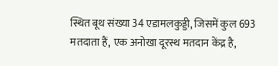स्थित बूथ संख्या 34 एडामलकुड्डी, जिसमें कुल 693 मतदाता हैं, एक अनोखा दूरस्थ मतदान केंद्र है,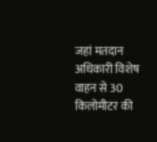जहां मतदान अधिकारी विशेष वाहन से 30 किलोमीटर की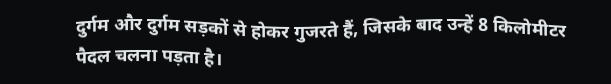दुर्गम और दुर्गम सड़कों से होकर गुजरते हैं, जिसके बाद उन्हें 8 किलोमीटर पैदल चलना पड़ता है।